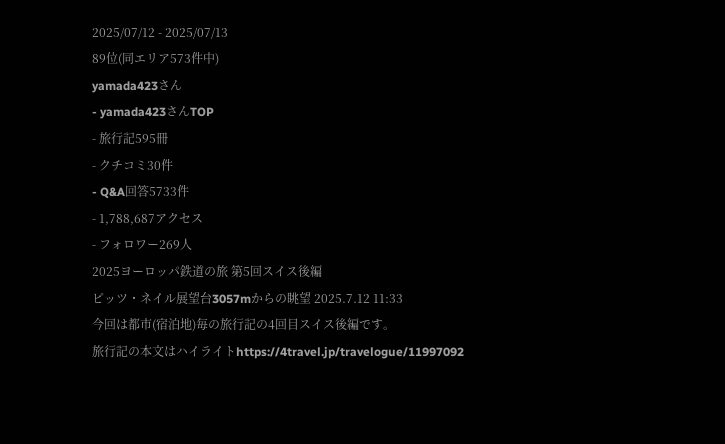2025/07/12 - 2025/07/13
89位(同エリア573件中)
yamada423さん
- yamada423さんTOP
- 旅行記595冊
- クチコミ30件
- Q&A回答5733件
- 1,788,687アクセス
- フォロワー269人
2025ヨーロッパ鉄道の旅 第5回スイス後編
ピッツ・ネイル展望台3057mからの眺望 2025.7.12 11:33
今回は都市(宿泊地)毎の旅行記の4回目スイス後編です。
旅行記の本文はハイライトhttps://4travel.jp/travelogue/11997092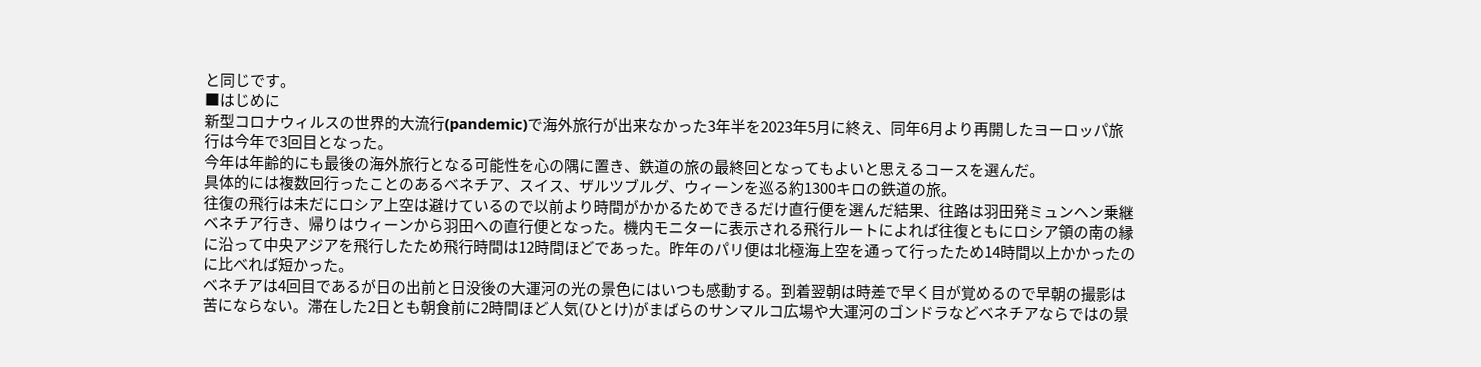と同じです。
■はじめに
新型コロナウィルスの世界的大流行(pandemic)で海外旅行が出来なかった3年半を2023年5月に終え、同年6月より再開したヨーロッパ旅行は今年で3回目となった。
今年は年齢的にも最後の海外旅行となる可能性を心の隅に置き、鉄道の旅の最終回となってもよいと思えるコースを選んだ。
具体的には複数回行ったことのあるベネチア、スイス、ザルツブルグ、ウィーンを巡る約1300キロの鉄道の旅。
往復の飛行は未だにロシア上空は避けているので以前より時間がかかるためできるだけ直行便を選んだ結果、往路は羽田発ミュンヘン乗継ベネチア行き、帰りはウィーンから羽田への直行便となった。機内モニターに表示される飛行ルートによれば往復ともにロシア領の南の縁に沿って中央アジアを飛行したため飛行時間は12時間ほどであった。昨年のパリ便は北極海上空を通って行ったため14時間以上かかったのに比べれば短かった。
ベネチアは4回目であるが日の出前と日没後の大運河の光の景色にはいつも感動する。到着翌朝は時差で早く目が覚めるので早朝の撮影は苦にならない。滞在した2日とも朝食前に2時間ほど人気(ひとけ)がまばらのサンマルコ広場や大運河のゴンドラなどベネチアならではの景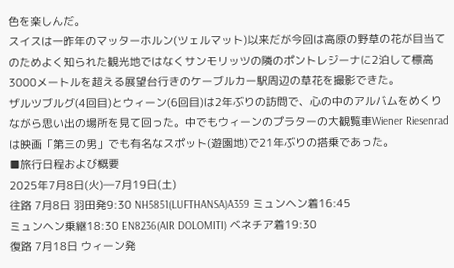色を楽しんだ。
スイスは一昨年のマッターホルン(ツェルマット)以来だが今回は高原の野草の花が目当てのためよく知られた観光地ではなくサンモリッツの隣のポントレジーナに2泊して標高3000メートルを超える展望台行きのケーブルカー駅周辺の草花を撮影できた。
ザルツブルグ(4回目)とウィーン(6回目)は2年ぶりの訪問で、心の中のアルバムをめくりながら思い出の場所を見て回った。中でもウィーンのプラターの大観覧車Wiener Riesenradは映画「第三の男」でも有名なスポット(遊園地)で21年ぶりの搭乗であった。
■旅行日程および概要
2025年7月8日(火)―7月19日(土)
往路 7月8日 羽田発9:30 NH5851(LUFTHANSA)A359 ミュンヘン着16:45
ミュンヘン乗継18:30 EN8236(AIR DOLOMITI) ベネチア着19:30
復路 7月18日 ウィーン発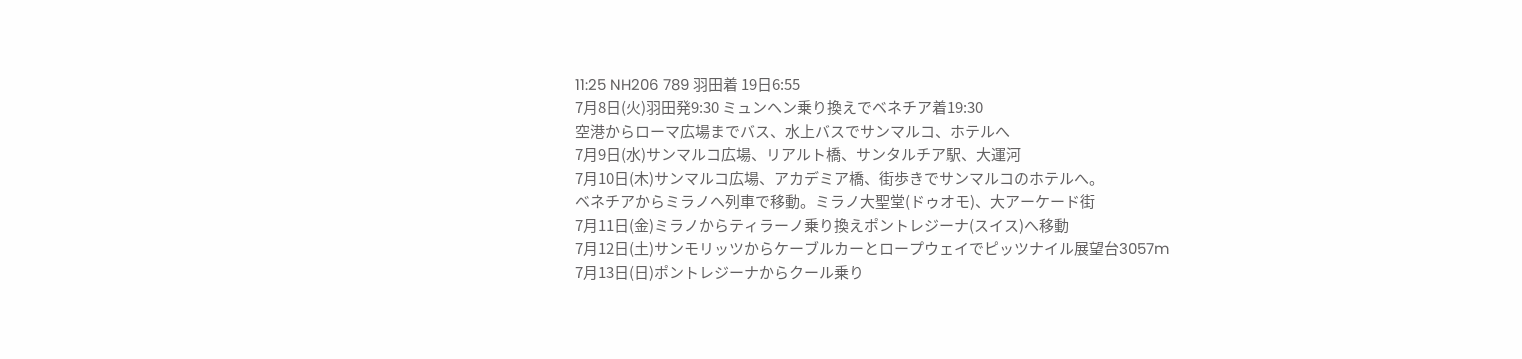11:25 NH206 789 羽田着 19日6:55
7月8日(火)羽田発9:30 ミュンヘン乗り換えでベネチア着19:30
空港からローマ広場までバス、水上バスでサンマルコ、ホテルへ
7月9日(水)サンマルコ広場、リアルト橋、サンタルチア駅、大運河
7月10日(木)サンマルコ広場、アカデミア橋、街歩きでサンマルコのホテルへ。
ベネチアからミラノへ列車で移動。ミラノ大聖堂(ドゥオモ)、大アーケード街
7月11日(金)ミラノからティラーノ乗り換えポントレジーナ(スイス)へ移動
7月12日(土)サンモリッツからケーブルカーとロープウェイでピッツナイル展望台3057m
7月13日(日)ポントレジーナからクール乗り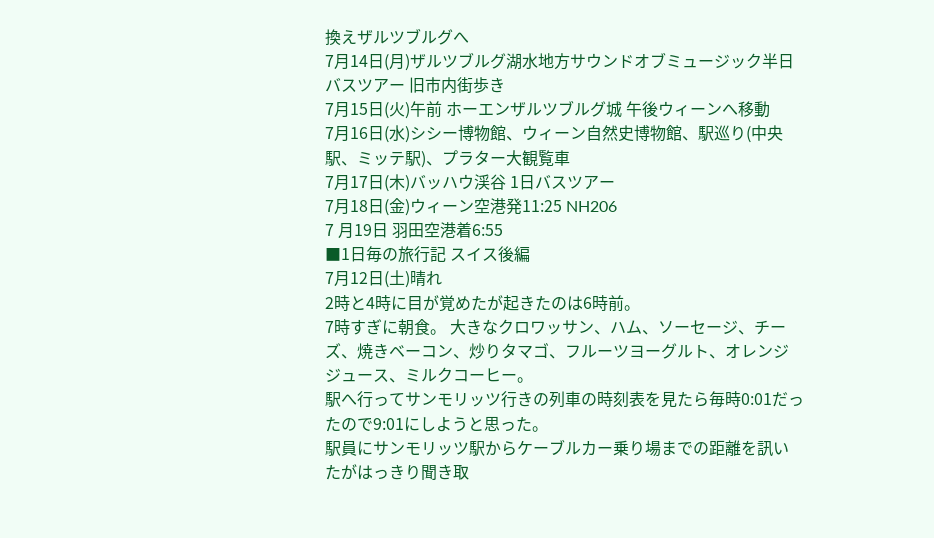換えザルツブルグへ
7月14日(月)ザルツブルグ湖水地方サウンドオブミュージック半日バスツアー 旧市内街歩き
7月15日(火)午前 ホーエンザルツブルグ城 午後ウィーンへ移動
7月16日(水)シシー博物館、ウィーン自然史博物館、駅巡り(中央駅、ミッテ駅)、プラター大観覧車
7月17日(木)バッハウ渓谷 1日バスツアー
7月18日(金)ウィーン空港発11:25 NH206
7 月19日 羽田空港着6:55
■1日毎の旅行記 スイス後編
7月12日(土)晴れ
2時と4時に目が覚めたが起きたのは6時前。
7時すぎに朝食。 大きなクロワッサン、ハム、ソーセージ、チーズ、焼きベーコン、炒りタマゴ、フルーツヨーグルト、オレンジジュース、ミルクコーヒー。
駅へ行ってサンモリッツ行きの列車の時刻表を見たら毎時0:01だったので9:01にしようと思った。
駅員にサンモリッツ駅からケーブルカー乗り場までの距離を訊いたがはっきり聞き取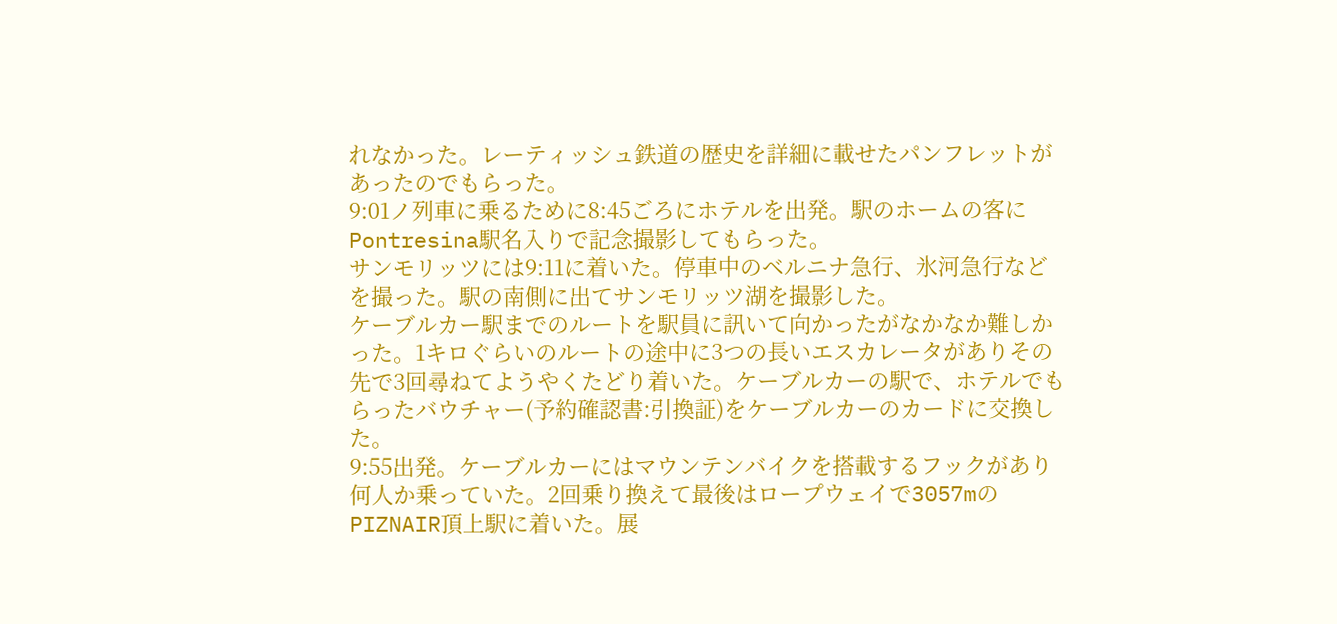れなかった。レーティッシュ鉄道の歴史を詳細に載せたパンフレットがあったのでもらった。
9:01ノ列車に乗るために8:45ごろにホテルを出発。駅のホームの客にPontresina駅名入りで記念撮影してもらった。
サンモリッツには9:11に着いた。停車中のベルニナ急行、氷河急行などを撮った。駅の南側に出てサンモリッツ湖を撮影した。
ケーブルカー駅までのルートを駅員に訊いて向かったがなかなか難しかった。1キロぐらいのルートの途中に3つの長いエスカレータがありその先で3回尋ねてようやくたどり着いた。ケーブルカーの駅で、ホテルでもらったバウチャー(予約確認書:引換証)をケーブルカーのカードに交換した。
9:55出発。ケーブルカーにはマウンテンバイクを搭載するフックがあり何人か乗っていた。2回乗り換えて最後はロープウェイで3057mのPIZNAIR頂上駅に着いた。展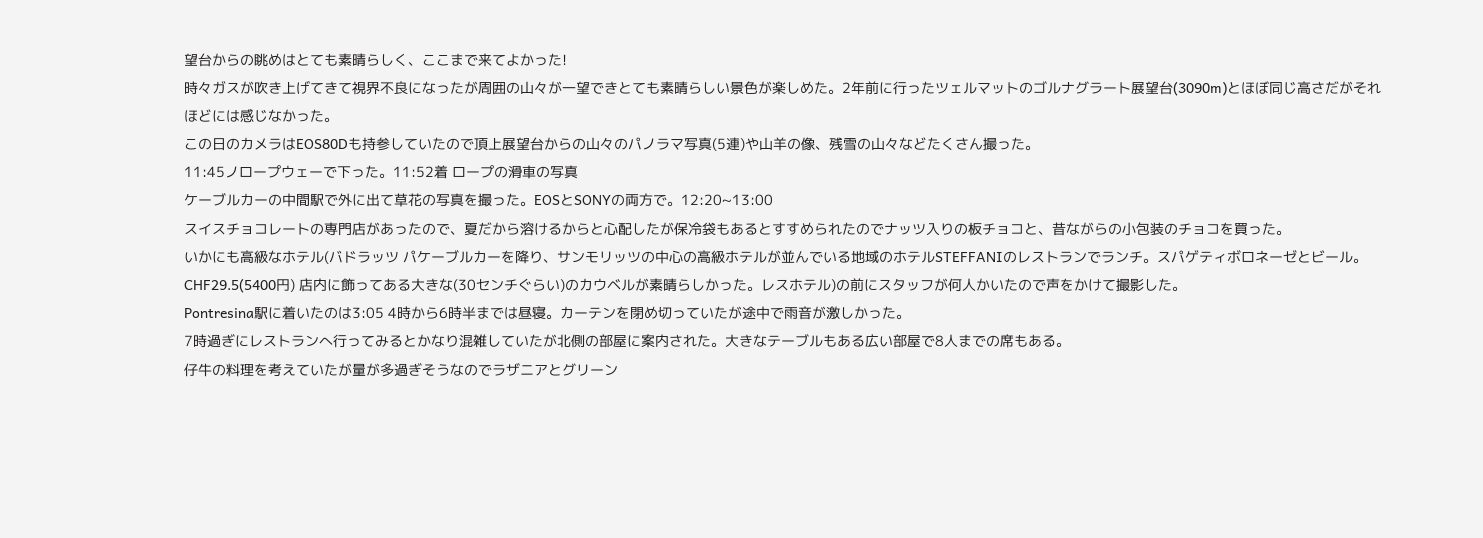望台からの眺めはとても素晴らしく、ここまで来てよかった!
時々ガスが吹き上げてきて視界不良になったが周囲の山々が一望できとても素晴らしい景色が楽しめた。2年前に行ったツェルマットのゴルナグラート展望台(3090m)とほぼ同じ高さだがそれほどには感じなかった。
この日のカメラはEOS80Dも持参していたので頂上展望台からの山々のパノラマ写真(5連)や山羊の像、残雪の山々などたくさん撮った。
11:45ノロープウェーで下った。11:52着 ロープの滑車の写真
ケーブルカーの中間駅で外に出て草花の写真を撮った。EOSとSONYの両方で。12:20~13:00
スイスチョコレートの専門店があったので、夏だから溶けるからと心配したが保冷袋もあるとすすめられたのでナッツ入りの板チョコと、昔ながらの小包装のチョコを買った。
いかにも高級なホテル(バドラッツ パケーブルカーを降り、サンモリッツの中心の高級ホテルが並んでいる地域のホテルSTEFFANIのレストランでランチ。スパゲティボロネーゼとビール。 CHF29.5(5400円) 店内に飾ってある大きな(30センチぐらい)のカウベルが素晴らしかった。レスホテル)の前にスタッフが何人かいたので声をかけて撮影した。
Pontresina駅に着いたのは3:05 4時から6時半までは昼寝。カーテンを閉め切っていたが途中で雨音が激しかった。
7時過ぎにレストランへ行ってみるとかなり混雑していたが北側の部屋に案内された。大きなテーブルもある広い部屋で8人までの席もある。
仔牛の料理を考えていたが量が多過ぎそうなのでラザニアとグリーン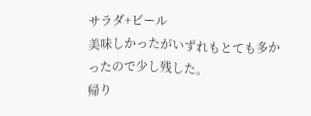サラダ+ビール
美味しかったがいずれもとても多かったので少し残した。
帰り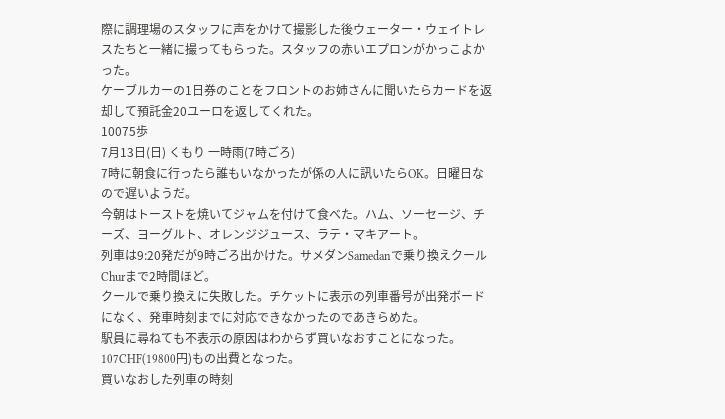際に調理場のスタッフに声をかけて撮影した後ウェーター・ウェイトレスたちと一緒に撮ってもらった。スタッフの赤いエプロンがかっこよかった。
ケーブルカーの1日券のことをフロントのお姉さんに聞いたらカードを返却して預託金20ユーロを返してくれた。
10075歩
7月13日(日) くもり 一時雨(7時ごろ)
7時に朝食に行ったら誰もいなかったが係の人に訊いたらOK。日曜日なので遅いようだ。
今朝はトーストを焼いてジャムを付けて食べた。ハム、ソーセージ、チーズ、ヨーグルト、オレンジジュース、ラテ・マキアート。
列車は9:20発だが9時ごろ出かけた。サメダンSamedanで乗り換えクールChurまで2時間ほど。
クールで乗り換えに失敗した。チケットに表示の列車番号が出発ボードになく、発車時刻までに対応できなかったのであきらめた。
駅員に尋ねても不表示の原因はわからず買いなおすことになった。107CHF(19800円)もの出費となった。
買いなおした列車の時刻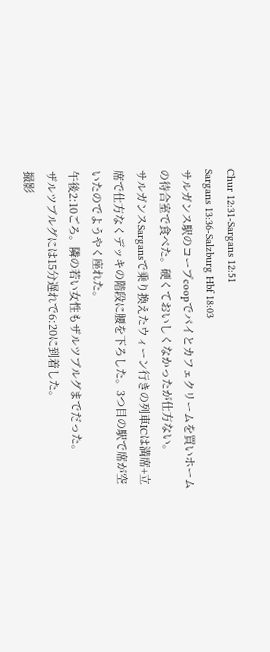Chur 12:31-Sargans 12:51
Sargans 13:36-Salzburg Hbf 18:03
サルガンス駅のコープcoopでパイとカフェクリームを買いホームの待合室で食べた。硬くておいしくなかったが仕方ない。
サルガンスSargansで乗り換えたウィーン行きの列車ICは満席+立席で仕方なくデッキの階段に腰を下ろした。3つ目の駅で席が空いたのでようやく座れた。
午後2:10ごろ。隣の若い女性もザルツブルグまでだった。
ザルツブルグには15分遅れで6:20に到着した。
撮影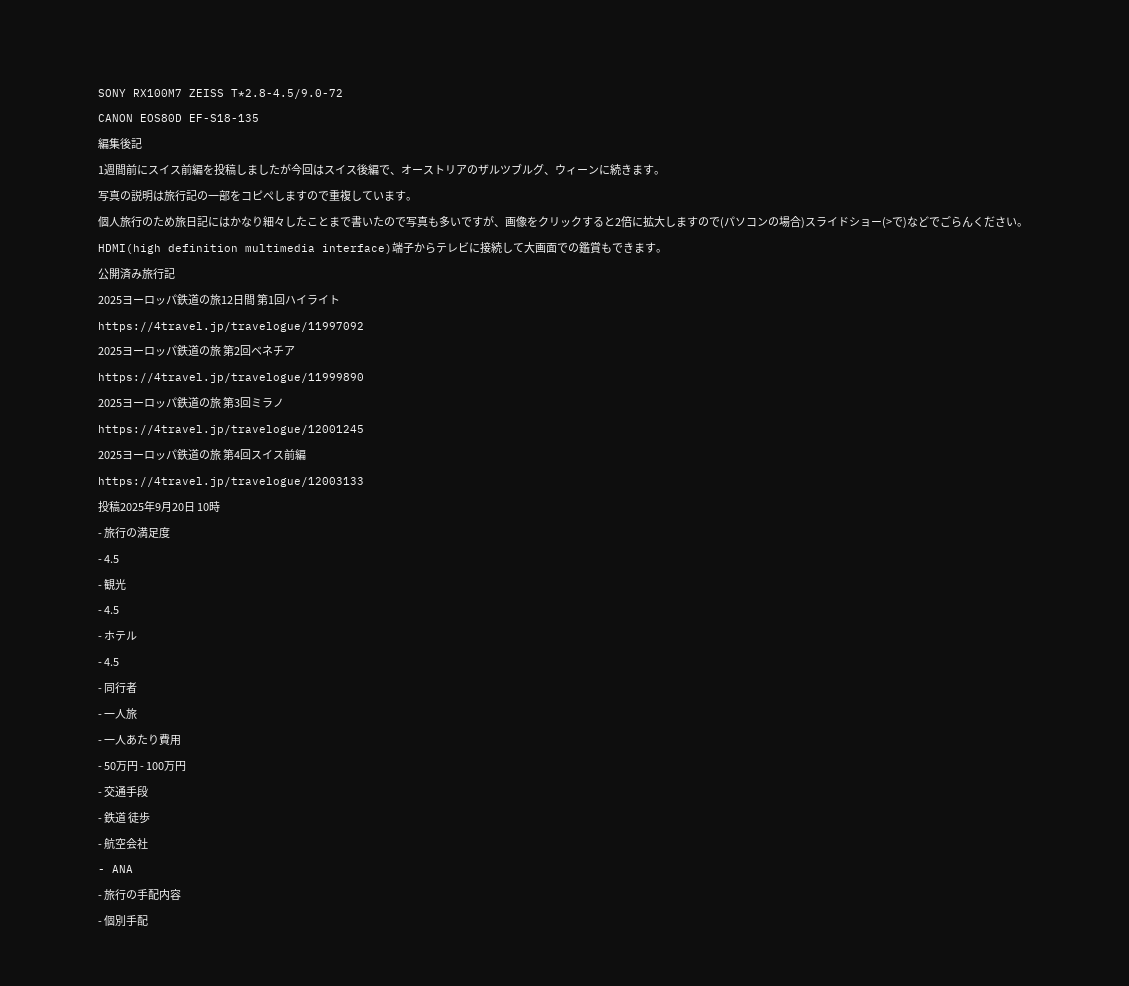SONY RX100M7 ZEISS T*2.8-4.5/9.0-72
CANON EOS80D EF-S18-135
編集後記
1週間前にスイス前編を投稿しましたが今回はスイス後編で、オーストリアのザルツブルグ、ウィーンに続きます。
写真の説明は旅行記の一部をコピペしますので重複しています。
個人旅行のため旅日記にはかなり細々したことまで書いたので写真も多いですが、画像をクリックすると2倍に拡大しますので(パソコンの場合)スライドショー(>で)などでごらんください。
HDMI(high definition multimedia interface)端子からテレビに接続して大画面での鑑賞もできます。
公開済み旅行記
2025ヨーロッパ鉄道の旅12日間 第1回ハイライト
https://4travel.jp/travelogue/11997092
2025ヨーロッパ鉄道の旅 第2回ベネチア
https://4travel.jp/travelogue/11999890
2025ヨーロッパ鉄道の旅 第3回ミラノ
https://4travel.jp/travelogue/12001245
2025ヨーロッパ鉄道の旅 第4回スイス前編
https://4travel.jp/travelogue/12003133
投稿2025年9月20日 10時
- 旅行の満足度
- 4.5
- 観光
- 4.5
- ホテル
- 4.5
- 同行者
- 一人旅
- 一人あたり費用
- 50万円 - 100万円
- 交通手段
- 鉄道 徒歩
- 航空会社
- ANA
- 旅行の手配内容
- 個別手配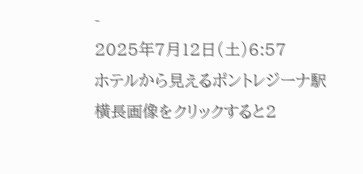-
2025年7月12日(土)6:57
ホテルから見えるポントレジーナ駅
横長画像をクリックすると2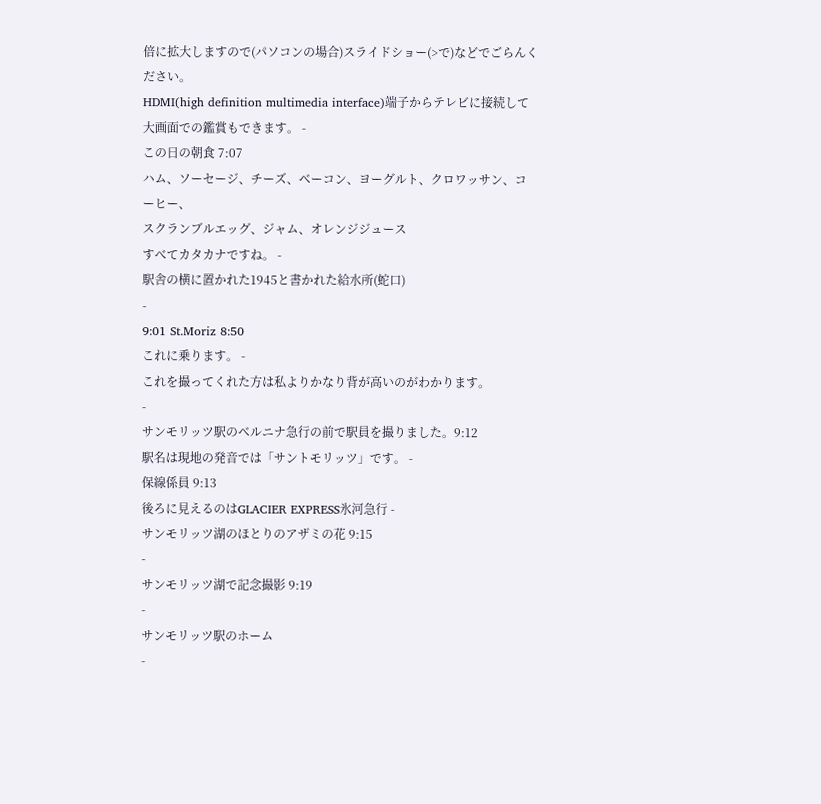倍に拡大しますので(パソコンの場合)スライドショー(>で)などでごらんください。
HDMI(high definition multimedia interface)端子からテレビに接続して大画面での鑑賞もできます。 -
この日の朝食 7:07
ハム、ソーセージ、チーズ、ベーコン、ヨーグルト、クロワッサン、コーヒー、
スクランブルエッグ、ジャム、オレンジジュース
すべてカタカナですね。 -
駅舎の横に置かれた1945と書かれた給水所(蛇口)
-
9:01 St.Moriz 8:50
これに乗ります。 -
これを撮ってくれた方は私よりかなり背が高いのがわかります。
-
サンモリッツ駅のベルニナ急行の前で駅員を撮りました。9:12
駅名は現地の発音では「サントモリッツ」です。 -
保線係員 9:13
後ろに見えるのはGLACIER EXPRESS氷河急行 -
サンモリッツ湖のほとりのアザミの花 9:15
-
サンモリッツ湖で記念撮影 9:19
-
サンモリッツ駅のホーム
-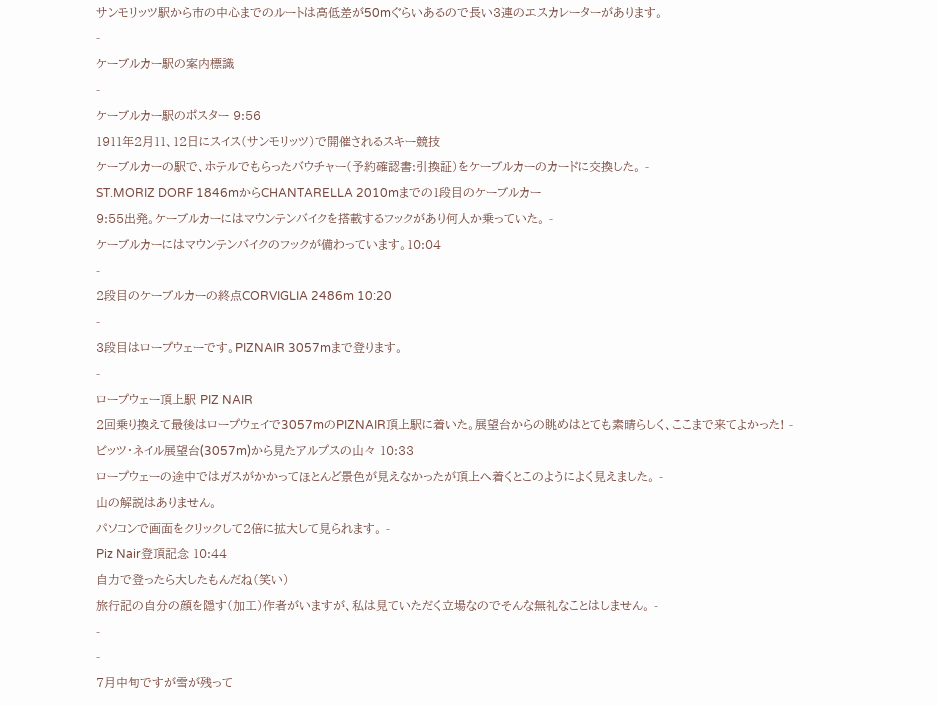サンモリッツ駅から市の中心までのルートは高低差が50mぐらいあるので長い3連のエスカレーターがあります。
-
ケーブルカー駅の案内標識
-
ケーブルカー駅のポスター 9:56
1911年2月11、12日にスイス(サンモリッツ)で開催されるスキー競技
ケーブルカーの駅で、ホテルでもらったバウチャー(予約確認書:引換証)をケーブルカーのカードに交換した。 -
ST.MORIZ DORF 1846mからCHANTARELLA 2010mまでの1段目のケーブルカー
9:55出発。ケーブルカーにはマウンテンバイクを搭載するフックがあり何人か乗っていた。 -
ケーブルカーにはマウンテンバイクのフックが備わっています。10:04
-
2段目のケーブルカーの終点CORVIGLIA 2486m 10:20
-
3段目はロープウェーです。PIZNAIR 3057mまで登ります。
-
ロープウェー頂上駅 PIZ NAIR
2回乗り換えて最後はロープウェイで3057mのPIZNAIR頂上駅に着いた。展望台からの眺めはとても素晴らしく、ここまで来てよかった! -
ピッツ・ネイル展望台(3057m)から見たアルプスの山々 10:33
ロープウェーの途中ではガスがかかってほとんど景色が見えなかったが頂上へ着くとこのようによく見えました。 -
山の解説はありません。
パソコンで画面をクリックして2倍に拡大して見られます。 -
Piz Nair登頂記念 10:44
自力で登ったら大したもんだね(笑い)
旅行記の自分の顔を隠す(加工)作者がいますが、私は見ていただく立場なのでそんな無礼なことはしません。 -
-
-
7月中旬ですが雪が残って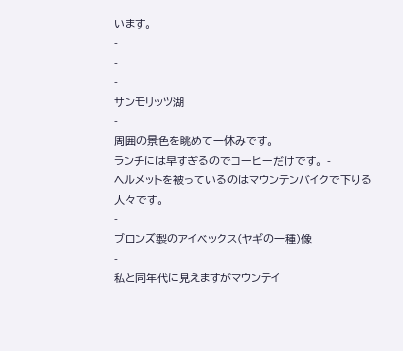います。
-
-
-
サンモリッツ湖
-
周囲の景色を眺めて一休みです。
ランチには早すぎるのでコーヒーだけです。 -
ヘルメットを被っているのはマウンテンバイクで下りる人々です。
-
ブロンズ製のアイベックス(ヤギの一種)像
-
私と同年代に見えますがマウンテイ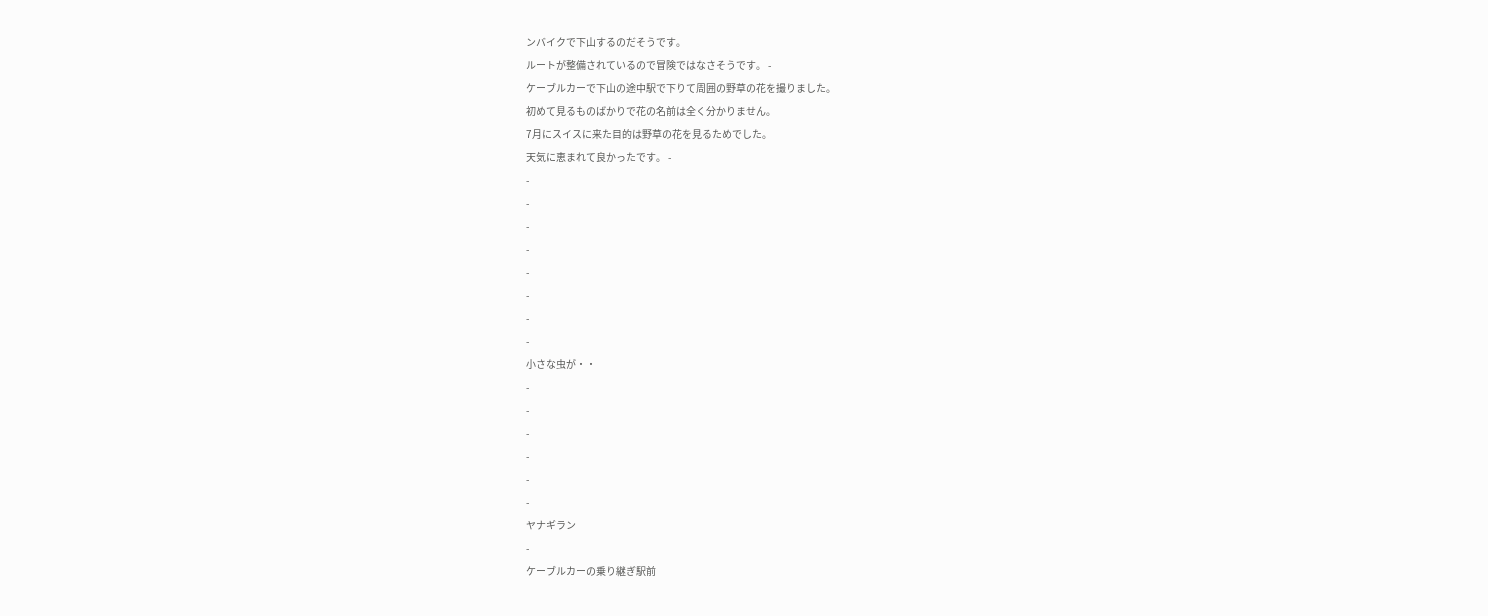ンバイクで下山するのだそうです。
ルートが整備されているので冒険ではなさそうです。 -
ケーブルカーで下山の途中駅で下りて周囲の野草の花を撮りました。
初めて見るものばかりで花の名前は全く分かりません。
7月にスイスに来た目的は野草の花を見るためでした。
天気に恵まれて良かったです。 -
-
-
-
-
-
-
-
-
小さな虫が・・
-
-
-
-
-
-
ヤナギラン
-
ケーブルカーの乗り継ぎ駅前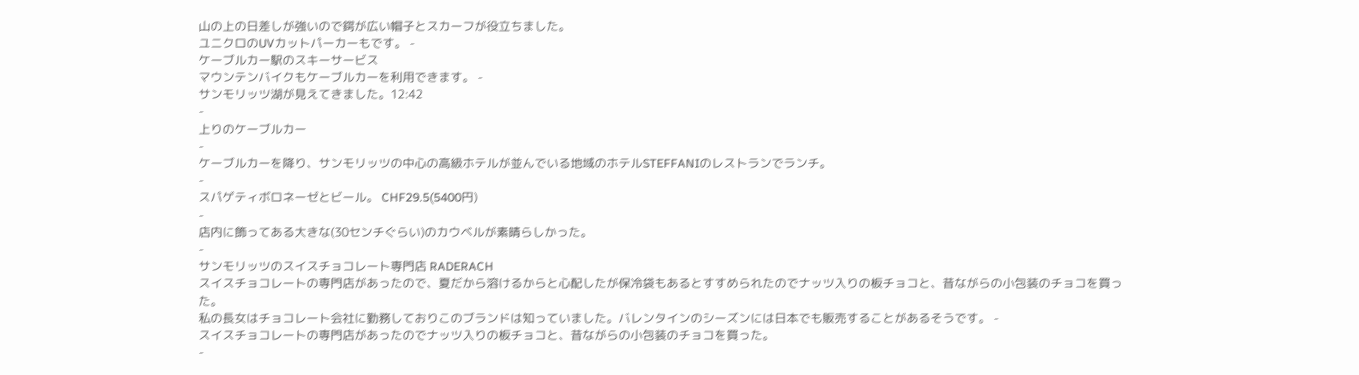山の上の日差しが強いので鍔が広い帽子とスカーフが役立ちました。
ユニクロのUVカットパーカーもです。 -
ケーブルカー駅のスキーサービス
マウンテンバイクもケーブルカーを利用できます。 -
サンモリッツ湖が見えてきました。12:42
-
上りのケーブルカー
-
ケーブルカーを降り、サンモリッツの中心の高級ホテルが並んでいる地域のホテルSTEFFANIのレストランでランチ。
-
スパゲティボロネーゼとビール。 CHF29.5(5400円)
-
店内に飾ってある大きな(30センチぐらい)のカウベルが素晴らしかった。
-
サンモリッツのスイスチョコレート専門店 RADERACH
スイスチョコレートの専門店があったので、夏だから溶けるからと心配したが保冷袋もあるとすすめられたのでナッツ入りの板チョコと、昔ながらの小包装のチョコを買った。
私の長女はチョコレート会社に勤務しておりこのブランドは知っていました。バレンタインのシーズンには日本でも販売することがあるそうです。 -
スイスチョコレートの専門店があったのでナッツ入りの板チョコと、昔ながらの小包装のチョコを買った。
-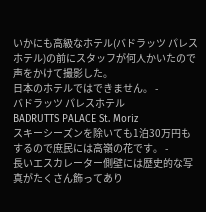いかにも高級なホテル(バドラッツ パレスホテル)の前にスタッフが何人かいたので声をかけて撮影した。
日本のホテルではできません。 -
バドラッツ パレスホテル
BADRUTTS PALACE St. Moriz
スキーシーズンを除いても1泊30万円もするので庶民には高嶺の花です。 -
長いエスカレーター側壁には歴史的な写真がたくさん飾ってあり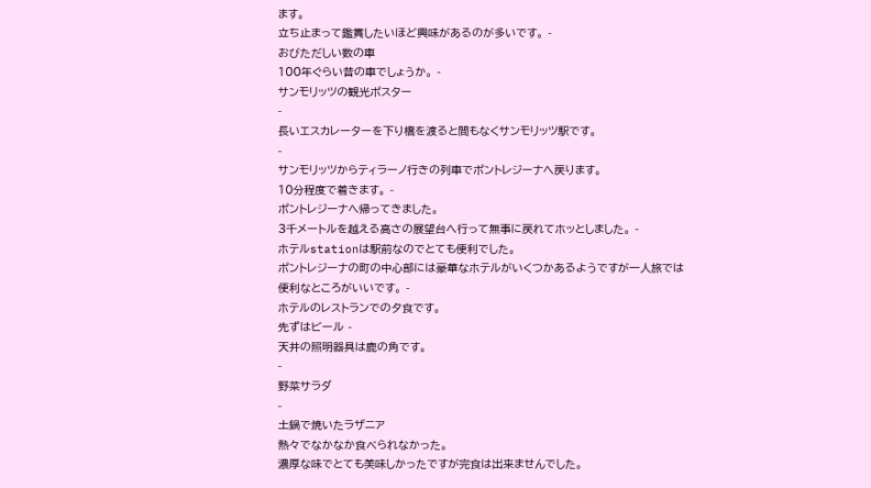ます。
立ち止まって鑑賞したいほど興味があるのが多いです。 -
おびただしい数の車
100年ぐらい昔の車でしょうか。 -
サンモリッツの観光ポスター
-
長いエスカレーターを下り橋を渡ると間もなくサンモリッツ駅です。
-
サンモリッツからティラーノ行きの列車でポントレジーナへ戻ります。
10分程度で着きます。 -
ポントレジーナへ帰ってきました。
3千メートルを越える高さの展望台へ行って無事に戻れてホッとしました。 -
ホテルstationは駅前なのでとても便利でした。
ポントレジーナの町の中心部には豪華なホテルがいくつかあるようですが一人旅では便利なところがいいです。 -
ホテルのレストランでの夕食です。
先ずはビール -
天井の照明器具は鹿の角です。
-
野菜サラダ
-
土鍋で焼いたラザニア
熱々でなかなか食べられなかった。
濃厚な味でとても美味しかったですが完食は出来ませんでした。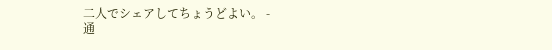二人でシェアしてちょうどよい。 -
通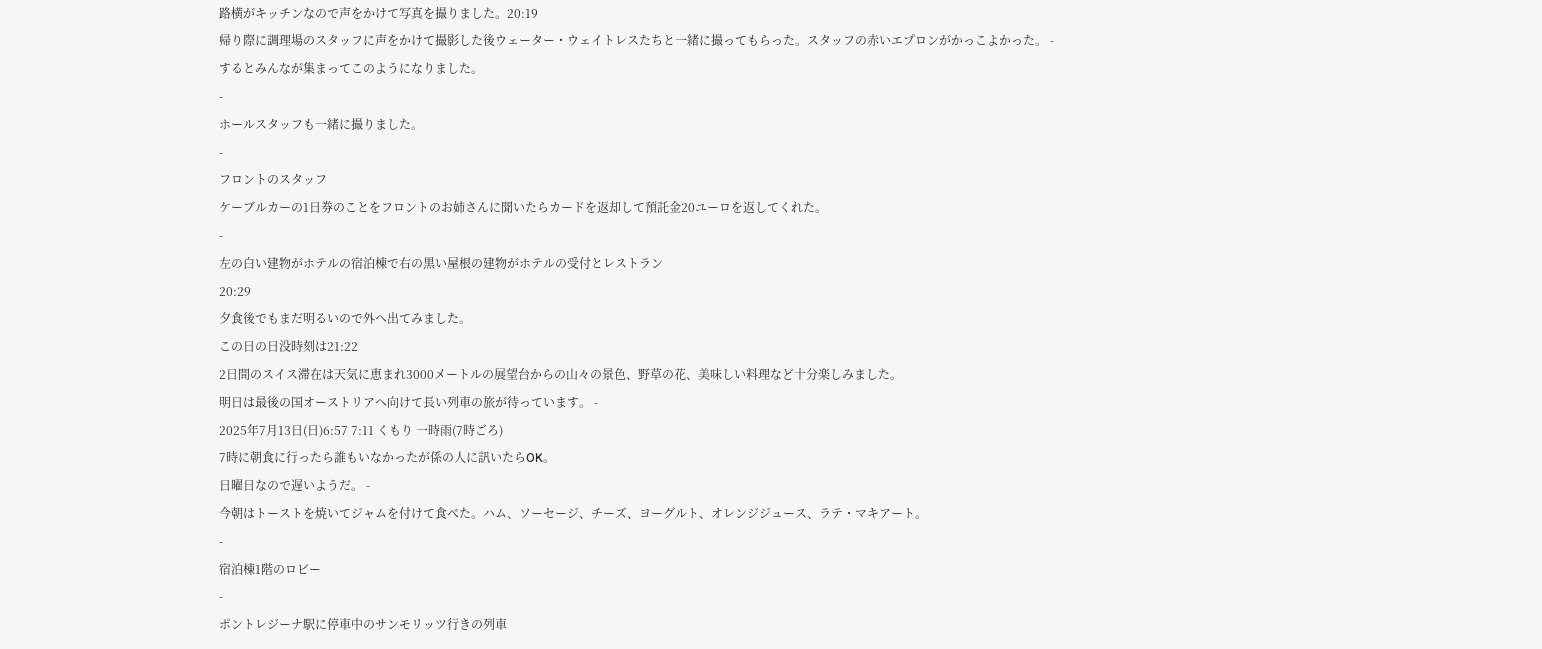路横がキッチンなので声をかけて写真を撮りました。20:19
帰り際に調理場のスタッフに声をかけて撮影した後ウェーター・ウェイトレスたちと一緒に撮ってもらった。スタッフの赤いエプロンがかっこよかった。 -
するとみんなが集まってこのようになりました。
-
ホールスタッフも一緒に撮りました。
-
フロントのスタッフ
ケーブルカーの1日券のことをフロントのお姉さんに聞いたらカードを返却して預託金20ユーロを返してくれた。
-
左の白い建物がホテルの宿泊棟で右の黒い屋根の建物がホテルの受付とレストラン
20:29
夕食後でもまだ明るいので外へ出てみました。
この日の日没時刻は21:22
2日間のスイス滞在は天気に恵まれ3000メートルの展望台からの山々の景色、野草の花、美味しい料理など十分楽しみました。
明日は最後の国オーストリアへ向けて長い列車の旅が待っています。 -
2025年7月13日(日)6:57 7:11 くもり 一時雨(7時ごろ)
7時に朝食に行ったら誰もいなかったが係の人に訊いたらOK。
日曜日なので遅いようだ。 -
今朝はトーストを焼いてジャムを付けて食べた。ハム、ソーセージ、チーズ、ヨーグルト、オレンジジュース、ラテ・マキアート。
-
宿泊棟1階のロビー
-
ポントレジーナ駅に停車中のサンモリッツ行きの列車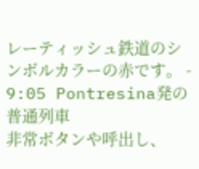レーティッシュ鉄道のシンボルカラーの赤です。 -
9:05 Pontresina発の普通列車
非常ボタンや呼出し、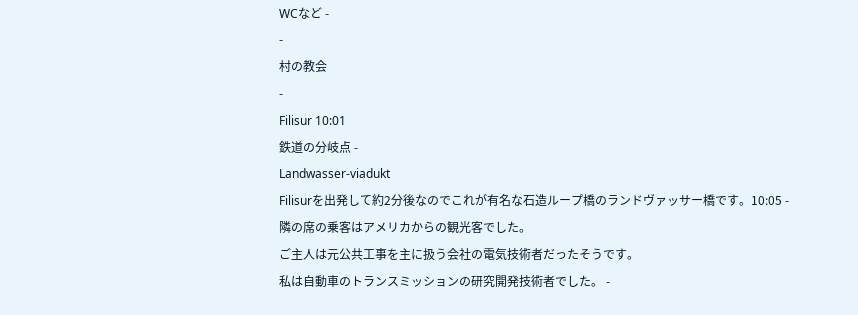WCなど -
-
村の教会
-
Filisur 10:01
鉄道の分岐点 -
Landwasser-viadukt
Filisurを出発して約2分後なのでこれが有名な石造ループ橋のランドヴァッサー橋です。10:05 -
隣の席の乗客はアメリカからの観光客でした。
ご主人は元公共工事を主に扱う会社の電気技術者だったそうです。
私は自動車のトランスミッションの研究開発技術者でした。 -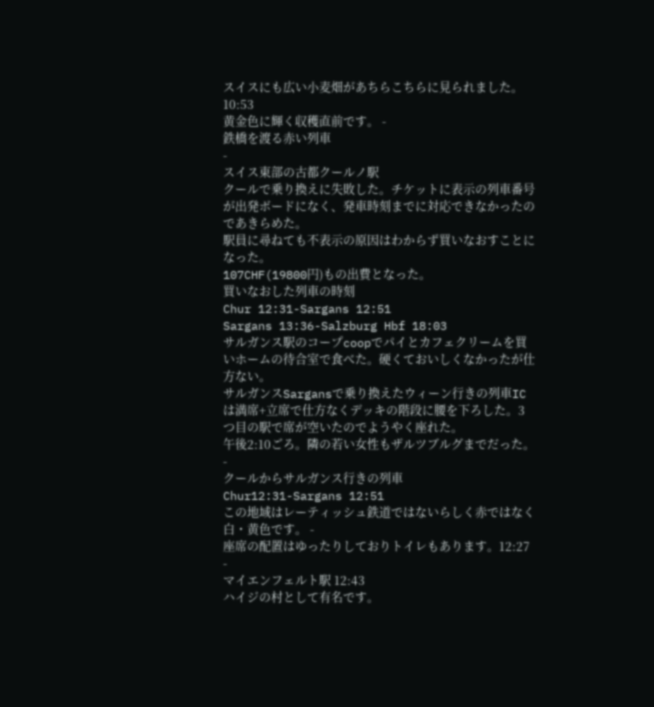スイスにも広い小麦畑があちらこちらに見られました。10:53
黄金色に輝く収穫直前です。 -
鉄橋を渡る赤い列車
-
スイス東部の古都クールノ駅
クールで乗り換えに失敗した。チケットに表示の列車番号が出発ボードになく、発車時刻までに対応できなかったのであきらめた。
駅員に尋ねても不表示の原因はわからず買いなおすことになった。
107CHF(19800円)もの出費となった。
買いなおした列車の時刻
Chur 12:31-Sargans 12:51
Sargans 13:36-Salzburg Hbf 18:03
サルガンス駅のコープcoopでパイとカフェクリームを買いホームの待合室で食べた。硬くておいしくなかったが仕方ない。
サルガンスSargansで乗り換えたウィーン行きの列車ICは満席+立席で仕方なくデッキの階段に腰を下ろした。3つ目の駅で席が空いたのでようやく座れた。
午後2:10ごろ。隣の若い女性もザルツブルグまでだった。 -
クールからサルガンス行きの列車
Chur12:31-Sargans 12:51
この地域はレーティッシュ鉄道ではないらしく赤ではなく白・黄色です。 -
座席の配置はゆったりしておりトイレもあります。12:27
-
マイエンフェルト駅 12:43
ハイジの村として有名です。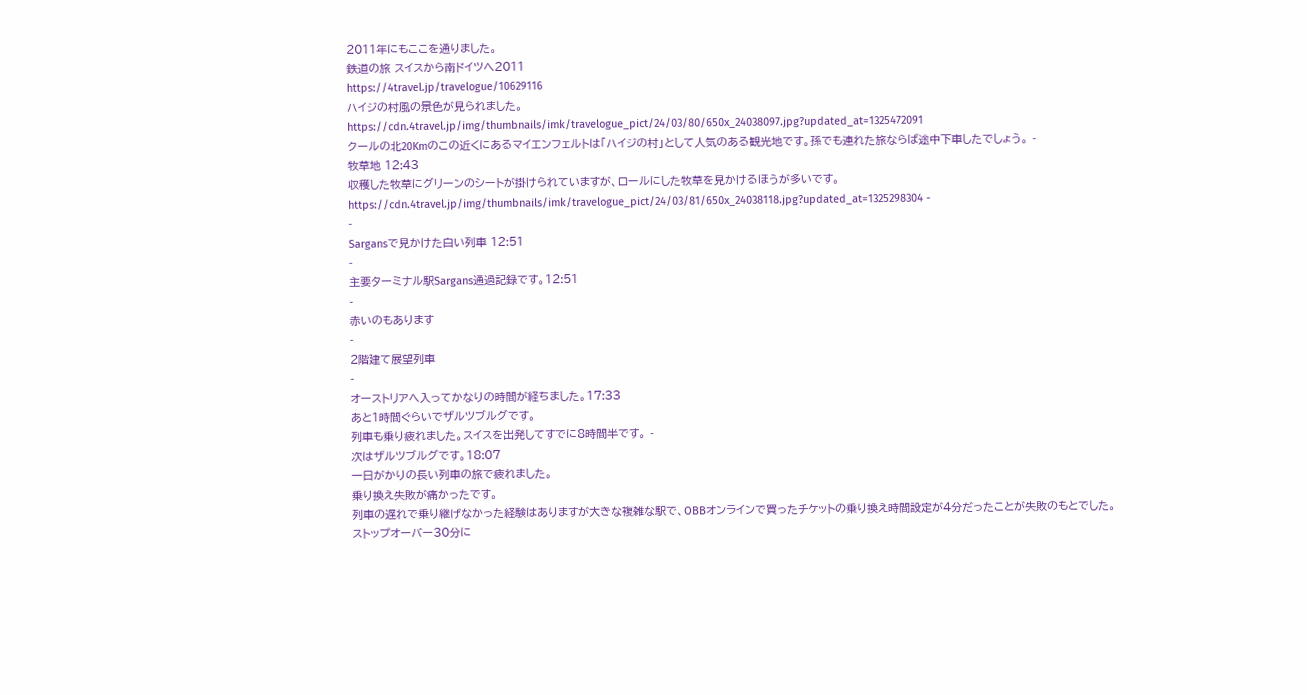2011年にもここを通りました。
鉄道の旅 スイスから南ドイツへ2011
https://4travel.jp/travelogue/10629116
ハイジの村風の景色が見られました。
https://cdn.4travel.jp/img/thumbnails/imk/travelogue_pict/24/03/80/650x_24038097.jpg?updated_at=1325472091
クールの北20Kmのこの近くにあるマイエンフェルトは「ハイジの村」として人気のある観光地です。孫でも連れた旅ならば途中下車したでしょう。 -
牧草地 12:43
収穫した牧草にグリーンのシートが掛けられていますが、ロールにした牧草を見かけるほうが多いです。
https://cdn.4travel.jp/img/thumbnails/imk/travelogue_pict/24/03/81/650x_24038118.jpg?updated_at=1325298304 -
-
Sargansで見かけた白い列車 12:51
-
主要ターミナル駅Sargans通過記録です。12:51
-
赤いのもあります
-
2階建て展望列車
-
オーストリアへ入ってかなりの時間が経ちました。17:33
あと1時間ぐらいでザルツブルグです。
列車も乗り疲れました。スイスを出発してすでに8時間半です。 -
次はザルツブルグです。18:07
一日がかりの長い列車の旅で疲れました。
乗り換え失敗が痛かったです。
列車の遅れで乗り継げなかった経験はありますが大きな複雑な駅で、OBBオンラインで買ったチケットの乗り換え時間設定が4分だったことが失敗のもとでした。
ストップオーバー30分に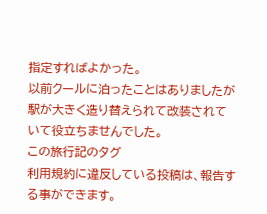指定すればよかった。
以前クールに泊ったことはありましたが駅が大きく造り替えられて改装されていて役立ちませんでした。
この旅行記のタグ
利用規約に違反している投稿は、報告する事ができます。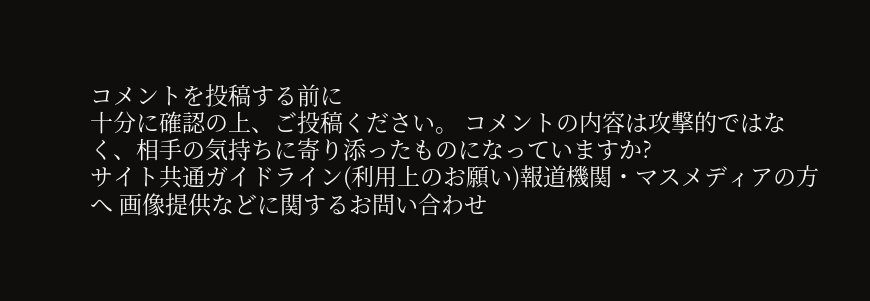コメントを投稿する前に
十分に確認の上、ご投稿ください。 コメントの内容は攻撃的ではなく、相手の気持ちに寄り添ったものになっていますか?
サイト共通ガイドライン(利用上のお願い)報道機関・マスメディアの方へ 画像提供などに関するお問い合わせ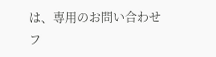は、専用のお問い合わせフ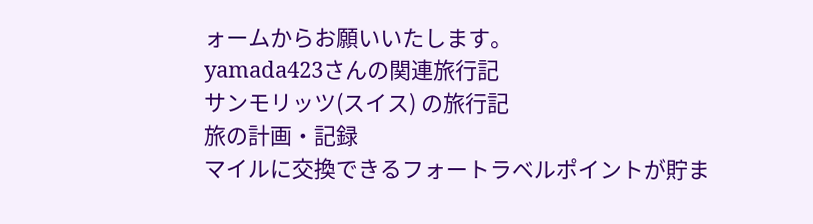ォームからお願いいたします。
yamada423さんの関連旅行記
サンモリッツ(スイス) の旅行記
旅の計画・記録
マイルに交換できるフォートラベルポイントが貯ま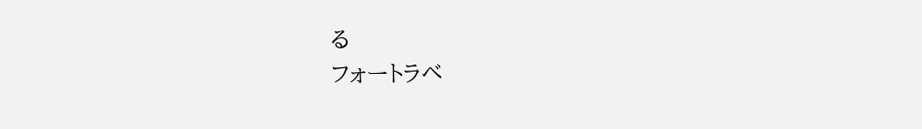る
フォートラベ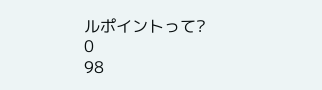ルポイントって?
0
98